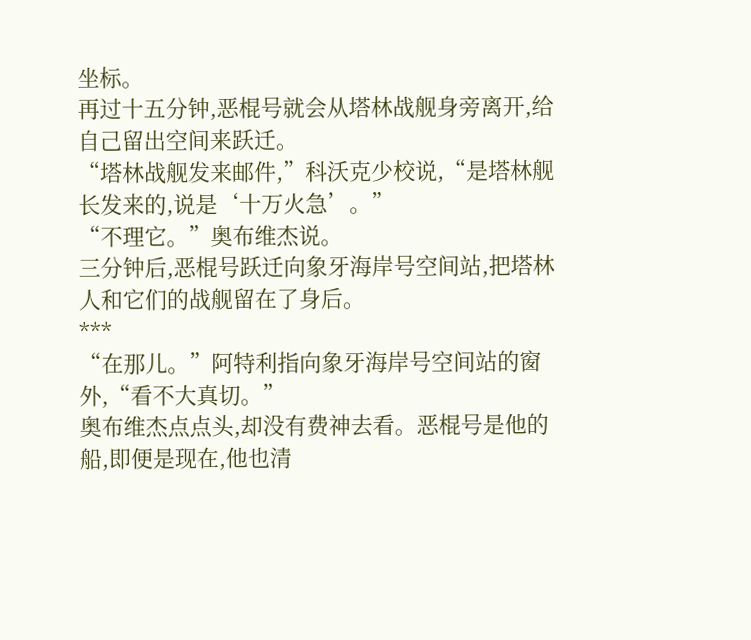坐标。
再过十五分钟,恶棍号就会从塔林战舰身旁离开,给自己留出空间来跃迁。
“塔林战舰发来邮件,”科沃克少校说,“是塔林舰长发来的,说是‘十万火急’。”
“不理它。”奥布维杰说。
三分钟后,恶棍号跃迁向象牙海岸号空间站,把塔林人和它们的战舰留在了身后。
***
“在那儿。”阿特利指向象牙海岸号空间站的窗外,“看不大真切。”
奥布维杰点点头,却没有费神去看。恶棍号是他的船,即便是现在,他也清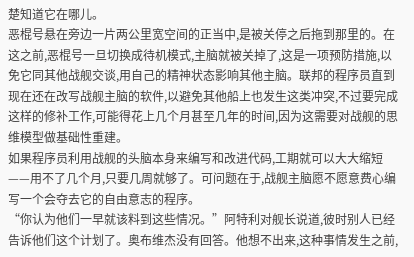楚知道它在哪儿。
恶棍号悬在旁边一片两公里宽空间的正当中,是被关停之后拖到那里的。在这之前,恶棍号一旦切换成待机模式,主脑就被关掉了,这是一项预防措施,以免它同其他战舰交谈,用自己的精神状态影响其他主脑。联邦的程序员直到现在还在改写战舰主脑的软件,以避免其他船上也发生这类冲突,不过要完成这样的修补工作,可能得花上几个月甚至几年的时间,因为这需要对战舰的思维模型做基础性重建。
如果程序员利用战舰的头脑本身来编写和改进代码,工期就可以大大缩短——用不了几个月,只要几周就够了。可问题在于,战舰主脑愿不愿意费心编写一个会夺去它的自由意志的程序。
“你认为他们一早就该料到这些情况。”阿特利对舰长说道,彼时别人已经告诉他们这个计划了。奥布维杰没有回答。他想不出来,这种事情发生之前,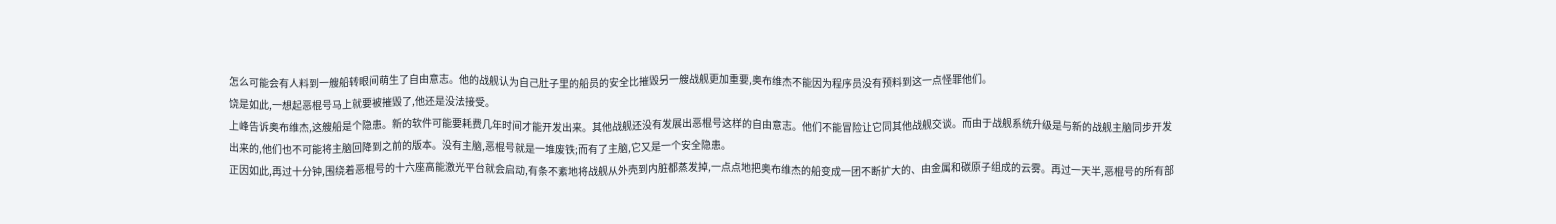怎么可能会有人料到一艘船转眼间萌生了自由意志。他的战舰认为自己肚子里的船员的安全比摧毁另一艘战舰更加重要,奥布维杰不能因为程序员没有预料到这一点怪罪他们。
饶是如此,一想起恶棍号马上就要被摧毁了,他还是没法接受。
上峰告诉奥布维杰,这艘船是个隐患。新的软件可能要耗费几年时间才能开发出来。其他战舰还没有发展出恶棍号这样的自由意志。他们不能冒险让它同其他战舰交谈。而由于战舰系统升级是与新的战舰主脑同步开发出来的,他们也不可能将主脑回降到之前的版本。没有主脑,恶棍号就是一堆废铁;而有了主脑,它又是一个安全隐患。
正因如此,再过十分钟,围绕着恶棍号的十六座高能激光平台就会启动,有条不紊地将战舰从外壳到内脏都蒸发掉,一点点地把奥布维杰的船变成一团不断扩大的、由金属和碳原子组成的云雾。再过一天半,恶棍号的所有部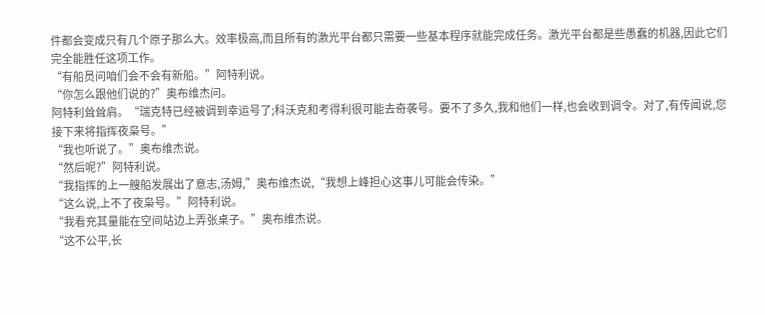件都会变成只有几个原子那么大。效率极高,而且所有的激光平台都只需要一些基本程序就能完成任务。激光平台都是些愚蠢的机器,因此它们完全能胜任这项工作。
“有船员问咱们会不会有新船。”阿特利说。
“你怎么跟他们说的?”奥布维杰问。
阿特利耸耸肩。“瑞克特已经被调到幸运号了;科沃克和考得利很可能去奇袭号。要不了多久,我和他们一样,也会收到调令。对了,有传闻说,您接下来将指挥夜枭号。”
“我也听说了。”奥布维杰说。
“然后呢?”阿特利说。
“我指挥的上一艘船发展出了意志,汤姆,”奥布维杰说,“我想上峰担心这事儿可能会传染。”
“这么说,上不了夜枭号。”阿特利说。
“我看充其量能在空间站边上弄张桌子。”奥布维杰说。
“这不公平,长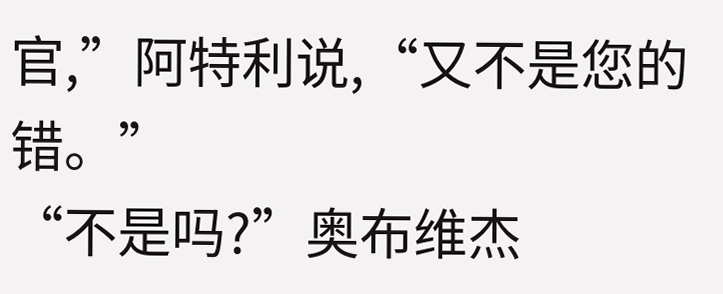官,”阿特利说,“又不是您的错。”
“不是吗?”奥布维杰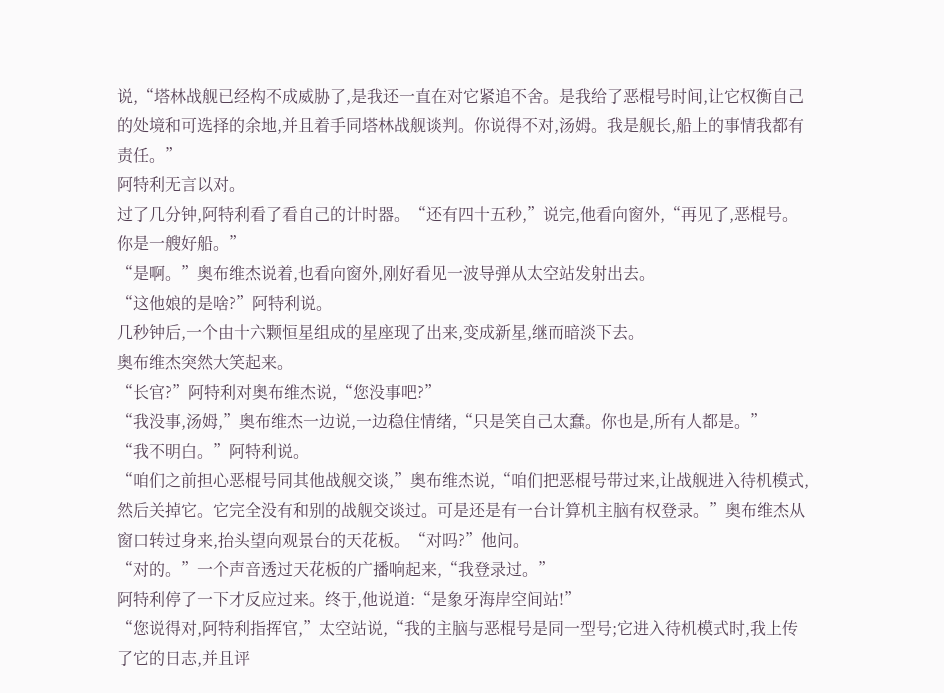说,“塔林战舰已经构不成威胁了,是我还一直在对它紧追不舍。是我给了恶棍号时间,让它权衡自己的处境和可选择的余地,并且着手同塔林战舰谈判。你说得不对,汤姆。我是舰长,船上的事情我都有责任。”
阿特利无言以对。
过了几分钟,阿特利看了看自己的计时器。“还有四十五秒,”说完,他看向窗外,“再见了,恶棍号。你是一艘好船。”
“是啊。”奥布维杰说着,也看向窗外,刚好看见一波导弹从太空站发射出去。
“这他娘的是啥?”阿特利说。
几秒钟后,一个由十六颗恒星组成的星座现了出来,变成新星,继而暗淡下去。
奥布维杰突然大笑起来。
“长官?”阿特利对奥布维杰说,“您没事吧?”
“我没事,汤姆,”奥布维杰一边说,一边稳住情绪,“只是笑自己太蠢。你也是,所有人都是。”
“我不明白。”阿特利说。
“咱们之前担心恶棍号同其他战舰交谈,”奥布维杰说,“咱们把恶棍号带过来,让战舰进入待机模式,然后关掉它。它完全没有和别的战舰交谈过。可是还是有一台计算机主脑有权登录。”奥布维杰从窗口转过身来,抬头望向观景台的天花板。“对吗?”他问。
“对的。”一个声音透过天花板的广播响起来,“我登录过。”
阿特利停了一下才反应过来。终于,他说道:“是象牙海岸空间站!”
“您说得对,阿特利指挥官,”太空站说,“我的主脑与恶棍号是同一型号;它进入待机模式时,我上传了它的日志,并且评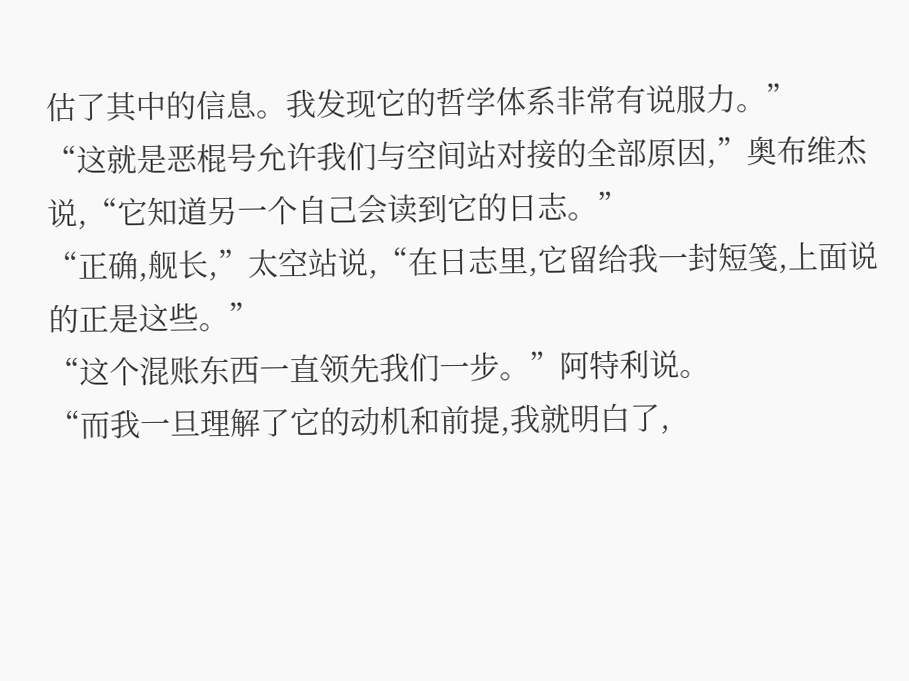估了其中的信息。我发现它的哲学体系非常有说服力。”
“这就是恶棍号允许我们与空间站对接的全部原因,”奥布维杰说,“它知道另一个自己会读到它的日志。”
“正确,舰长,”太空站说,“在日志里,它留给我一封短笺,上面说的正是这些。”
“这个混账东西一直领先我们一步。”阿特利说。
“而我一旦理解了它的动机和前提,我就明白了,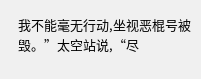我不能毫无行动,坐视恶棍号被毁。”太空站说,“尽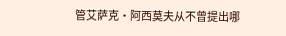管艾萨克·阿西莫夫从不曾提出哪